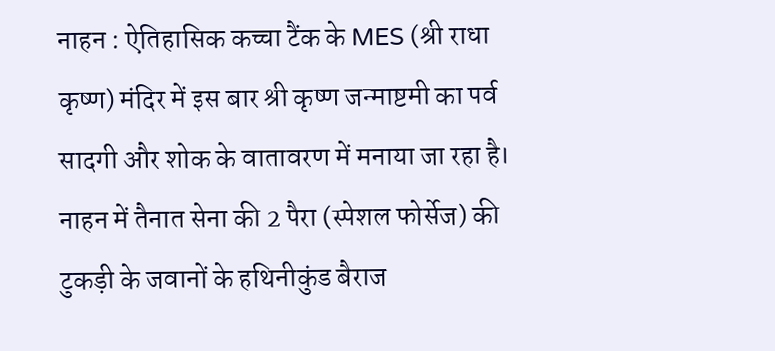नाहन : ऐतिहासिक कच्चा टैंक के MES (श्री राधा कृष्ण) मंदिर में इस बार श्री कृष्ण जन्माष्टमी का पर्व सादगी और शोक के वातावरण में मनाया जा रहा है। नाहन में तैनात सेना की 2 पैरा (स्पेशल फोर्सेज) की टुकड़ी के जवानों के हथिनीकुंड बैराज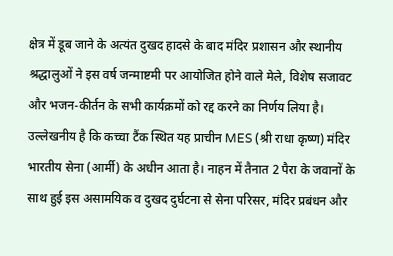क्षेत्र में डूब जाने के अत्यंत दुखद हादसे के बाद मंदिर प्रशासन और स्थानीय श्रद्धालुओं ने इस वर्ष जन्माष्टमी पर आयोजित होने वाले मेले, विशेष सजावट और भजन-कीर्तन के सभी कार्यक्रमों को रद्द करने का निर्णय लिया है।
उल्लेखनीय है कि कच्चा टैंक स्थित यह प्राचीन MES (श्री राधा कृष्ण) मंदिर भारतीय सेना (आर्मी) के अधीन आता है। नाहन में तैनात 2 पैरा के जवानों के साथ हुई इस असामयिक व दुखद दुर्घटना से सेना परिसर, मंदिर प्रबंधन और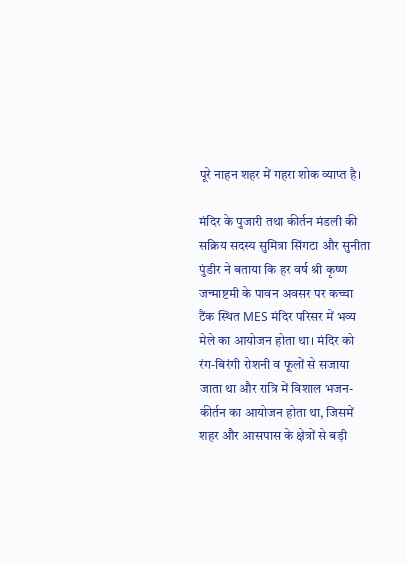पूरे नाहन शहर में गहरा शोक व्याप्त है।

मंदिर के पुजारी तथा कीर्तन मंडली की सक्रिय सदस्य सुमित्रा सिंगटा और सुनीता पुंडीर ने बताया कि हर वर्ष श्री कृष्ण जन्माष्टमी के पावन अवसर पर कच्चा टैंक स्थित MES मंदिर परिसर में भव्य मेले का आयोजन होता था। मंदिर को रंग-बिरंगी रोशनी व फूलों से सजाया जाता था और रात्रि में विशाल भजन-कीर्तन का आयोजन होता था, जिसमें शहर और आसपास के क्षेत्रों से बड़ी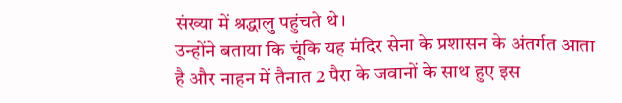संख्या में श्रद्धालु पहुंचते थे।
उन्होंने बताया कि चूंकि यह मंदिर सेना के प्रशासन के अंतर्गत आता है और नाहन में तैनात 2 पैरा के जवानों के साथ हुए इस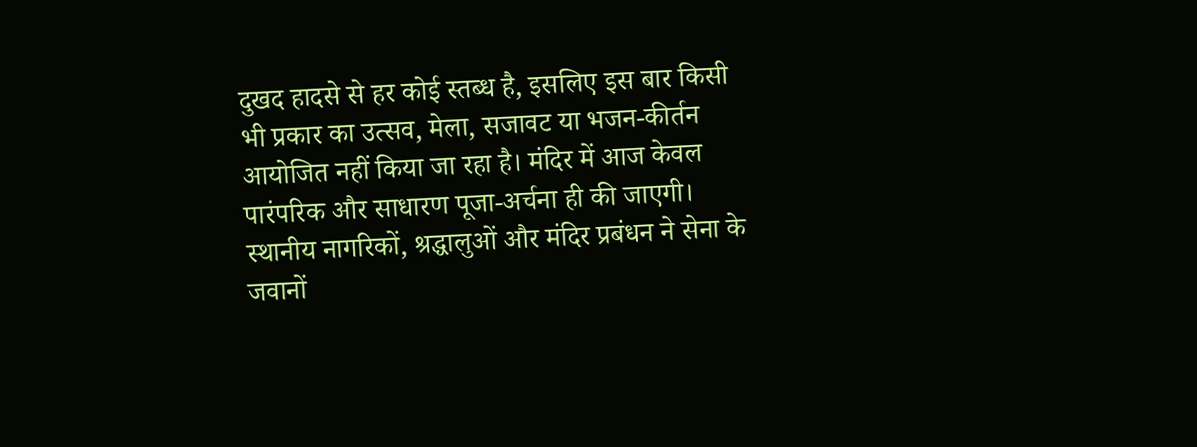दुखद हादसे से हर कोई स्तब्ध है, इसलिए इस बार किसी भी प्रकार का उत्सव, मेला, सजावट या भजन-कीर्तन आयोजित नहीं किया जा रहा है। मंदिर में आज केवल पारंपरिक और साधारण पूजा-अर्चना ही की जाएगी।
स्थानीय नागरिकों, श्रद्धालुओं और मंदिर प्रबंधन ने सेना के जवानों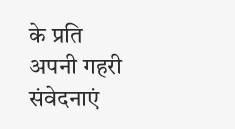के प्रति अपनी गहरी संवेदनाएं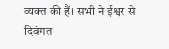व्यक्त की हैं। सभी ने ईश्वर से दिवंगत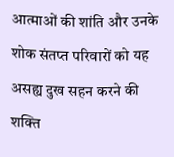आत्माओं की शांति और उनके शोक संतप्त परिवारों को यह असह्य दुख सहन करने की शक्ति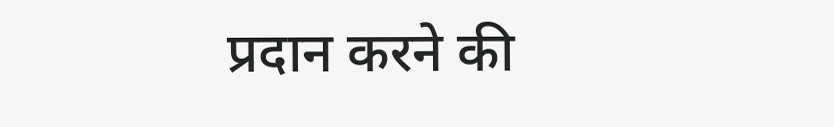प्रदान करने की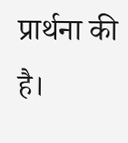प्रार्थना की है।